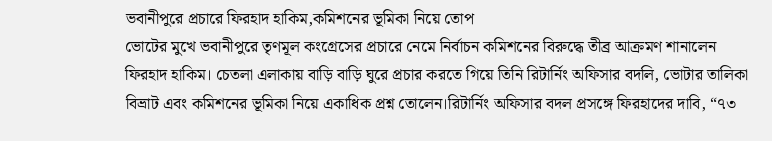ভবানীপুরে প্রচারে ফিরহাদ হাকিম,কমিশনের ভূমিকা নিয়ে তোপ
ভোটের মুখে ভবানীপুরে তৃণমূল কংগ্রেসের প্রচারে নেমে নির্বাচন কমিশনের বিরুদ্ধে তীব্র আক্রমণ শানালেন ফিরহাদ হাকিম। চেতলা এলাকায় বাড়ি বাড়ি ঘুরে প্রচার করতে গিয়ে তিনি রিটার্নিং অফিসার বদলি, ভোটার তালিকা বিভ্রাট এবং কমিশনের ভূমিকা নিয়ে একাধিক প্রশ্ন তোলেন।রিটার্নিং অফিসার বদল প্রসঙ্গে ফিরহাদের দাবি, “৭৩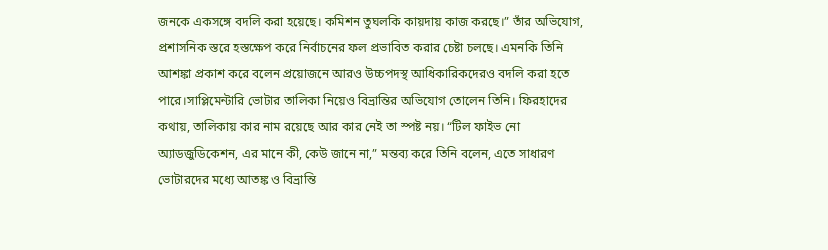জনকে একসঙ্গে বদলি করা হয়েছে। কমিশন তুঘলকি কায়দায় কাজ করছে।” তাঁর অভিযোগ, প্রশাসনিক স্তরে হস্তক্ষেপ করে নির্বাচনের ফল প্রভাবিত করার চেষ্টা চলছে। এমনকি তিনি আশঙ্কা প্রকাশ করে বলেন প্রয়োজনে আরও উচ্চপদস্থ আধিকারিকদেরও বদলি করা হতে পারে।সাপ্লিমেন্টারি ভোটার তালিকা নিয়েও বিভ্রান্তির অভিযোগ তোলেন তিনি। ফিরহাদের কথায়, তালিকায় কার নাম রয়েছে আর কার নেই তা স্পষ্ট নয়। “টিল ফাইভ নো অ্যাডজুডিকেশন, এর মানে কী, কেউ জানে না,” মন্তব্য করে তিনি বলেন, এতে সাধারণ ভোটারদের মধ্যে আতঙ্ক ও বিভ্রান্তি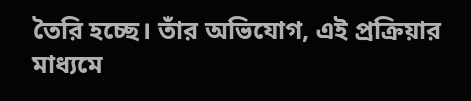তৈরি হচ্ছে। তাঁর অভিযোগ, এই প্রক্রিয়ার মাধ্যমে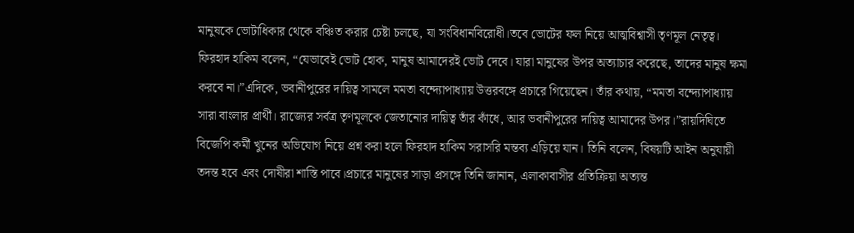মানুষকে ভোটাধিকার থেকে বঞ্চিত করার চেষ্টা চলছে, যা সংবিধানবিরোধী।তবে ভোটের ফল নিয়ে আত্মবিশ্বাসী তৃণমূল নেতৃত্ব। ফিরহাদ হাকিম বলেন, “যেভাবেই ভোট হোক, মানুষ আমাদেরই ভোট দেবে। যারা মানুষের উপর অত্যাচার করেছে, তাদের মানুষ ক্ষমা করবে না।”এদিকে, ভবানীপুরের দায়িত্ব সামলে মমতা বন্দ্যোপাধ্যায় উত্তরবঙ্গে প্রচারে গিয়েছেন। তাঁর কথায়, “মমতা বন্দ্যোপাধ্যায় সারা বাংলার প্রার্থী। রাজ্যের সর্বত্র তৃণমূলকে জেতানোর দায়িত্ব তাঁর কাঁধে, আর ভবানীপুরের দায়িত্ব আমাদের উপর।”রায়দিঘিতে বিজেপি কর্মী খুনের অভিযোগ নিয়ে প্রশ্ন করা হলে ফিরহাদ হাকিম সরাসরি মন্তব্য এড়িয়ে যান। তিনি বলেন, বিষয়টি আইন অনুযায়ী তদন্ত হবে এবং দোষীরা শাস্তি পাবে।প্রচারে মানুষের সাড়া প্রসঙ্গে তিনি জানান, এলাকাবাসীর প্রতিক্রিয়া অত্যন্ত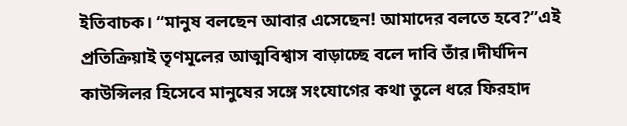ইতিবাচক। “মানুষ বলছেন আবার এসেছেন! আমাদের বলতে হবে?”এই প্রতিক্রিয়াই তৃণমূলের আত্মবিশ্বাস বাড়াচ্ছে বলে দাবি তাঁর।দীর্ঘদিন কাউন্সিলর হিসেবে মানুষের সঙ্গে সংযোগের কথা তুলে ধরে ফিরহাদ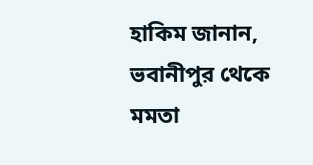হাকিম জানান, ভবানীপুর থেকে মমতা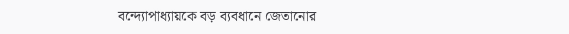বন্দ্যোপাধ্যায়কে বড় ব্যবধানে জেতানোর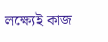লক্ষ্যেই কাজ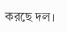করছে দল।